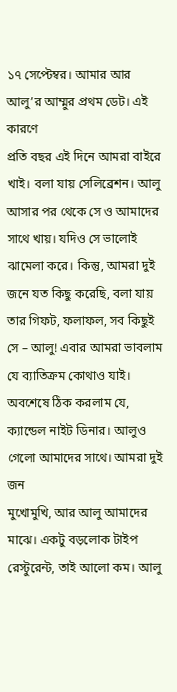১৭ সেপ্টেম্বর। আমার আর আলু’র আম্মুর প্রথম ডেট। এই কারণে
প্রতি বছর এই দিনে আমরা বাইরে খাই। বলা যায় সেলিব্রেশন। আলু আসার পর থেকে সে ও আমাদের
সাথে খায়। যদিও সে ভালোই ঝামেলা করে। কিন্তু, আমরা দুই জনে যত কিছু করেছি, বলা যায়
তার গিফট, ফলাফল, সব কিছুই সে – আলু! এবার আমরা ভাবলাম যে ব্যাতিক্রম কোথাও যাই।
অবশেষে ঠিক করলাম যে, ক্যান্ডেল নাইট ডিনার। আলুও গেলো আমাদের সাথে। আমরা দুই জন
মুখোমুখি, আর আলু আমাদের মাঝে। একটু বড়লোক টাইপ রেস্টুরেন্ট, তাই আলো কম। আলু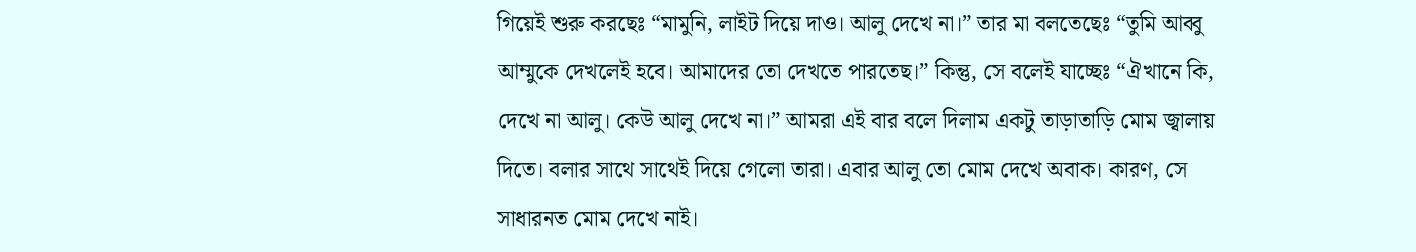গিয়েই শুরু করছেঃ “মামুনি, লাইট দিয়ে দাও। আলু দেখে না।” তার মা বলতেছেঃ “তুমি আব্বু
আম্মুকে দেখলেই হবে। আমাদের তো দেখতে পারতেছ।” কিন্তু, সে বলেই যাচ্ছেঃ “ঐখানে কি,
দেখে না আলু। কেউ আলু দেখে না।” আমরা এই বার বলে দিলাম একটু তাড়াতাড়ি মোম জ্বালায়
দিতে। বলার সাথে সাথেই দিয়ে গেলো তারা। এবার আলু তো মোম দেখে অবাক। কারণ, সে
সাধারনত মোম দেখে নাই।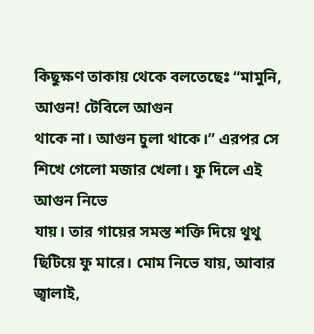কিছুক্ষণ তাকায় থেকে বলতেছেঃ “মামুনি, আগুন! টেবিলে আগুন
থাকে না। আগুন চুলা থাকে।” এরপর সে শিখে গেলো মজার খেলা। ফু দিলে এই আগুন নিভে
যায়। তার গায়ের সমস্ত শক্তি দিয়ে থুথু ছিটিয়ে ফু মারে। মোম নিভে যায়, আবার
জ্বালাই,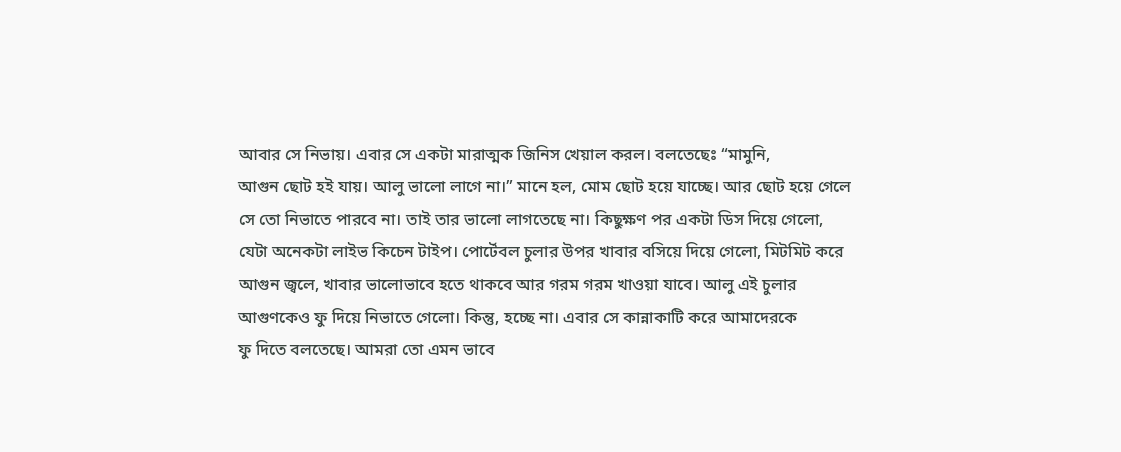আবার সে নিভায়। এবার সে একটা মারাত্মক জিনিস খেয়াল করল। বলতেছেঃ “মামুনি,
আগুন ছোট হই যায়। আলু ভালো লাগে না।” মানে হল, মোম ছোট হয়ে যাচ্ছে। আর ছোট হয়ে গেলে
সে তো নিভাতে পারবে না। তাই তার ভালো লাগতেছে না। কিছুক্ষণ পর একটা ডিস দিয়ে গেলো,
যেটা অনেকটা লাইভ কিচেন টাইপ। পোর্টেবল চুলার উপর খাবার বসিয়ে দিয়ে গেলো, মিটমিট করে
আগুন জ্বলে, খাবার ভালোভাবে হতে থাকবে আর গরম গরম খাওয়া যাবে। আলু এই চুলার
আগুণকেও ফু দিয়ে নিভাতে গেলো। কিন্তু, হচ্ছে না। এবার সে কান্নাকাটি করে আমাদেরকে
ফু দিতে বলতেছে। আমরা তো এমন ভাবে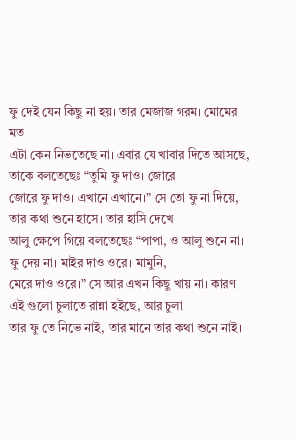ফু দেই যেন কিছু না হয়। তার মেজাজ গরম। মোমের মত
এটা কেন নিভতেছে না। এবার যে খাবার দিতে আসছে, তাকে বলতেছেঃ “তুমি ফু দাও। জোরে
জোরে ফু দাও। এখানে এখানে।” সে তো ফু না দিয়ে, তার কথা শুনে হাসে। তার হাসি দেখে
আলু ক্ষেপে গিয়ে বলতেছেঃ “পাপা, ও আলু শুনে না। ফু দেয় না। মাইর দাও ওরে। মামুনি,
মেরে দাও ওরে।” সে আর এখন কিছু খায় না। কারণ এই গুলো চুলাতে রান্না হইছে, আর চুলা
তার ফু তে নিভে নাই, তার মানে তার কথা শুনে নাই।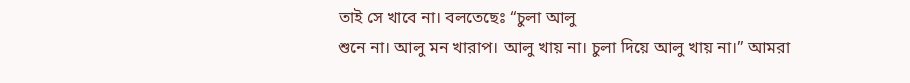তাই সে খাবে না। বলতেছেঃ “চুলা আলু
শুনে না। আলু মন খারাপ। আলু খায় না। চুলা দিয়ে আলু খায় না।” আমরা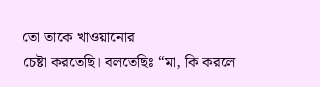তো তাকে খাওয়ানোর
চেষ্টা করতেছি। বলতেছিঃ “মা, কি করলে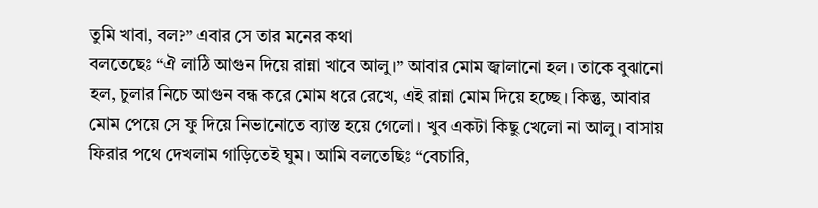তুমি খাবা, বল?” এবার সে তার মনের কথা
বলতেছেঃ “ঐ লাঠি আগুন দিয়ে রান্না খাবে আলু।” আবার মোম জ্বালানো হল। তাকে বুঝানো
হল, চুলার নিচে আগুন বন্ধ করে মোম ধরে রেখে, এই রান্না মোম দিয়ে হচ্ছে। কিন্তু, আবার
মোম পেয়ে সে ফু দিয়ে নিভানোতে ব্যাস্ত হয়ে গেলো। খুব একটা কিছু খেলো না আলু। বাসায়
ফিরার পথে দেখলাম গাড়িতেই ঘুম। আমি বলতেছিঃ “বেচারি,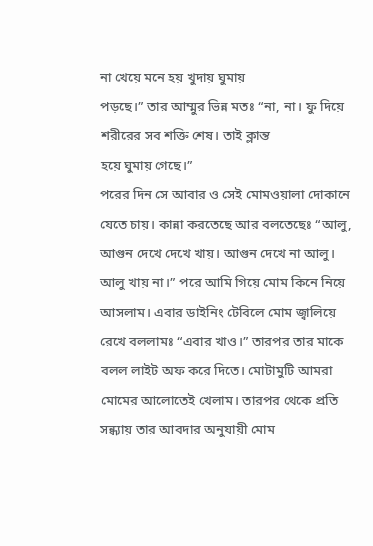না খেয়ে মনে হয় খুদায় ঘুমায়
পড়ছে।” তার আম্মুর ভিন্ন মতঃ “না, না। ফু দিয়ে শরীরের সব শক্তি শেষ। তাই ক্লান্ত
হয়ে ঘুমায় গেছে।”
পরের দিন সে আবার ও সেই মোমওয়ালা দোকানে যেতে চায়। কান্না করতেছে আর বলতেছেঃ “আলু, আগুন দেখে দেখে খায়। আগুন দেখে না আলু। আলু খায় না।” পরে আমি গিয়ে মোম কিনে নিয়ে আসলাম। এবার ডাইনিং টেবিলে মোম জ্বালিয়ে রেখে বললামঃ “এবার খাও।” তারপর তার মাকে বলল লাইট অফ করে দিতে। মোটামুটি আমরা মোমের আলোতেই খেলাম। তারপর থেকে প্রতি সন্ধ্যায় তার আবদার অনুযায়ী মোম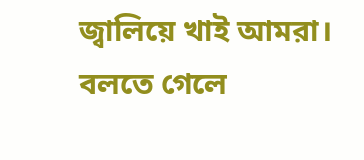জ্বালিয়ে খাই আমরা। বলতে গেলে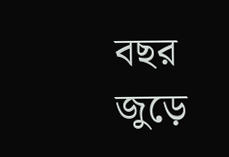বছর জুড়ে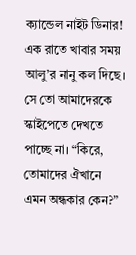ক্যান্ডেল নাইট ডিনার! এক রাতে খাবার সময় আলু’র নানু কল দিছে। সে তো আমাদেরকে স্কাইপেতে দেখতে পাচ্ছে না। “কিরে, তোমাদের ঐখানে এমন অন্ধকার কেন?”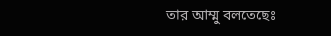তার আম্মু বলতেছেঃ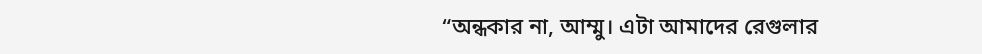“অন্ধকার না, আম্মু। এটা আমাদের রেগুলার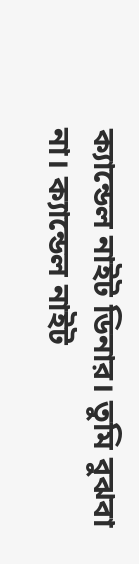ক্যান্ডেল নাইট ডিনার। তুমি বুঝবা না। ক্যান্ডেল নাইট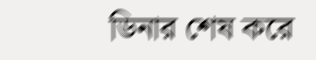ডিনার শেষ করে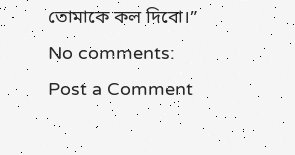তোমাকে কল দিবো।”
No comments:
Post a Comment